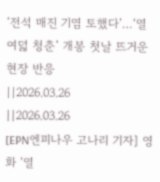‘전석 매진 기염 토했다’…‘열여덟 청춘’ 개봉 첫날 뜨거운 현장 반응
||2026.03.26
||2026.03.26
[EPN엔피나우 고나리 기자] 영화 ‘열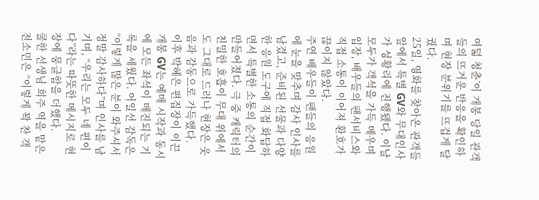여덟 청춘’이 개봉 당일 관객들의 뜨거운 반응을 확인하며 현장 분위기를 뜨겁게 달궜다.
25일, 영화를 찾아온 관객들 앞에서 특별 GV와 무대인사가 성황리에 진행됐다. 이날 모두가 객석을 가득 메우며 입장, 배우들의 팬서비스와 직접 소통이 이어져 환호가 끊이지 않았다.
주연 배우들이 팬들의 응원에 눈을 맞추며 감사 인사를 남겼고, 준비된 선물과 다양한 응원 도구에 직접 화답하면서 특별한 소통의 순간이 만들어졌다. 극 중 캐릭터의 친밀한 호흡이 무대 위에서도 그대로 드러나 현장은 웃음과 감동으로 가득했다.
이후 박혜은 편집장이 이끈 개봉 GV는 예매 시작과 동시에 모든 좌석이 매진되는 기록을 세웠다. 어일선 감독은 “이렇게 많은 분이 와주셔서 정말 감사하다”며 인사를 남기며, “우리는 모두 네 편이다”라는 따뜻한 메시지로 현장에 뭉클함을 더했다.
쿨한 선생님 희주 역을 맡은 전소민은 “이렇게 꽉 찬 객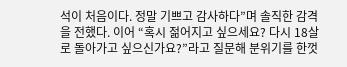석이 처음이다. 정말 기쁘고 감사하다”며 솔직한 감격을 전했다. 이어 “혹시 젊어지고 싶으세요? 다시 18살로 돌아가고 싶으신가요?”라고 질문해 분위기를 한껏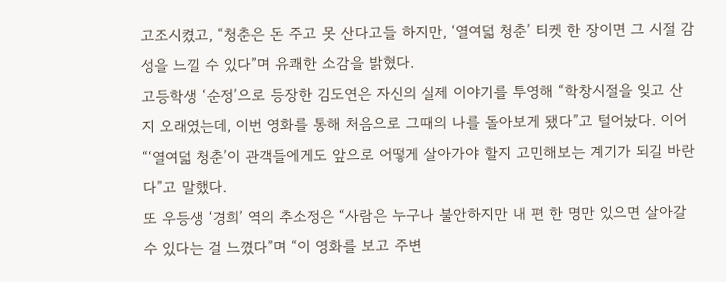고조시켰고, “청춘은 돈 주고 못 산다고들 하지만, ‘열여덟 청춘’ 티켓 한 장이면 그 시절 감성을 느낄 수 있다”며 유쾌한 소감을 밝혔다.
고등학생 ‘순정’으로 등장한 김도연은 자신의 실제 이야기를 투영해 “학창시절을 잊고 산 지 오래였는데, 이번 영화를 통해 처음으로 그때의 나를 돌아보게 됐다”고 털어놨다. 이어 “‘열여덟 청춘’이 관객들에게도 앞으로 어떻게 살아가야 할지 고민해보는 계기가 되길 바란다”고 말했다.
또 우등생 ‘경희’ 역의 추소정은 “사람은 누구나 불안하지만 내 편 한 명만 있으면 살아갈 수 있다는 걸 느꼈다”며 “이 영화를 보고 주변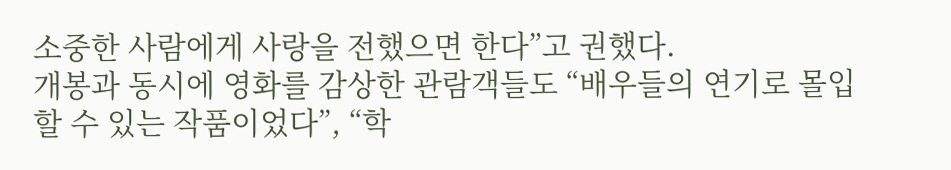소중한 사람에게 사랑을 전했으면 한다”고 권했다.
개봉과 동시에 영화를 감상한 관람객들도 “배우들의 연기로 몰입할 수 있는 작품이었다”, “학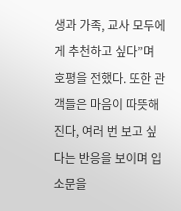생과 가족, 교사 모두에게 추천하고 싶다”며 호평을 전했다. 또한 관객들은 마음이 따뜻해진다, 여러 번 보고 싶다는 반응을 보이며 입소문을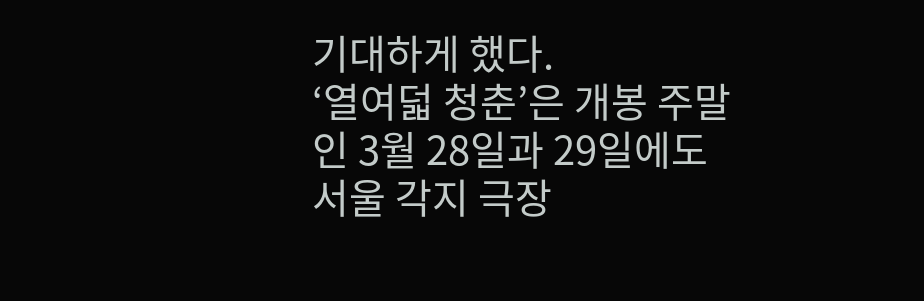기대하게 했다.
‘열여덟 청춘’은 개봉 주말인 3월 28일과 29일에도 서울 각지 극장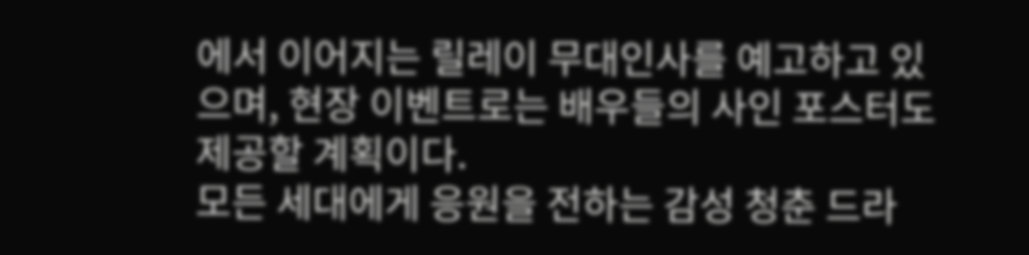에서 이어지는 릴레이 무대인사를 예고하고 있으며, 현장 이벤트로는 배우들의 사인 포스터도 제공할 계획이다.
모든 세대에게 응원을 전하는 감성 청춘 드라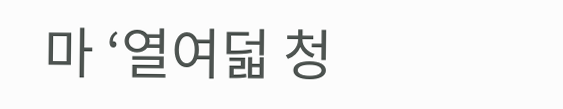마 ‘열여덟 청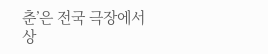춘’은 전국 극장에서 상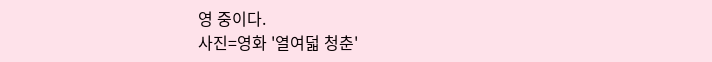영 중이다.
사진=영화 '열여덟 청춘'